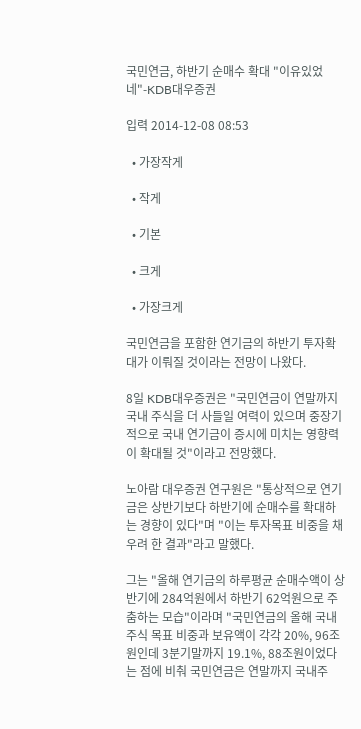국민연금, 하반기 순매수 확대 "이유있었네"-KDB대우증권

입력 2014-12-08 08:53

  • 가장작게

  • 작게

  • 기본

  • 크게

  • 가장크게

국민연금을 포함한 연기금의 하반기 투자확대가 이뤄질 것이라는 전망이 나왔다.

8일 KDB대우증권은 "국민연금이 연말까지 국내 주식을 더 사들일 여력이 있으며 중장기적으로 국내 연기금이 증시에 미치는 영향력이 확대될 것"이라고 전망했다.

노아람 대우증권 연구원은 "통상적으로 연기금은 상반기보다 하반기에 순매수를 확대하는 경향이 있다"며 "이는 투자목표 비중을 채우려 한 결과"라고 말했다.

그는 "올해 연기금의 하루평균 순매수액이 상반기에 284억원에서 하반기 62억원으로 주춤하는 모습"이라며 "국민연금의 올해 국내주식 목표 비중과 보유액이 각각 20%, 96조원인데 3분기말까지 19.1%, 88조원이었다는 점에 비춰 국민연금은 연말까지 국내주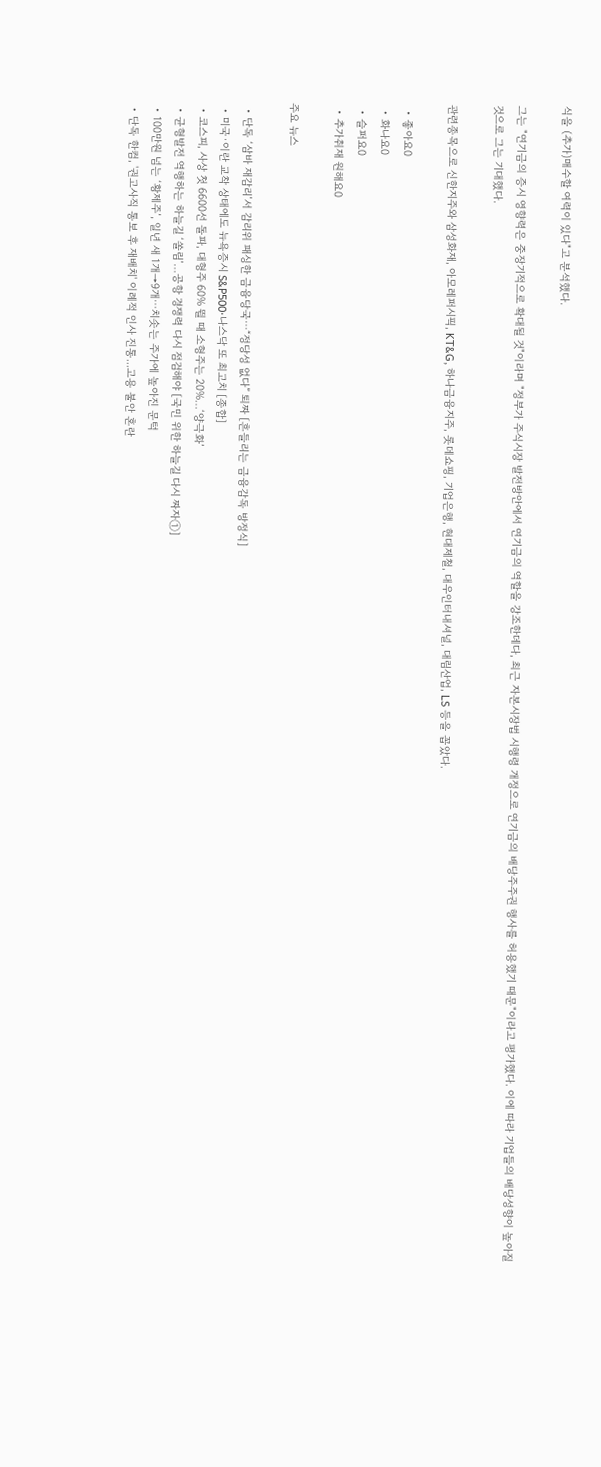식을 (추가)매수할 여력이 있다"고 분석했다.

그는 "연기금의 증시 영향력은 중장기적으로 확대될 것"이라며 "정부가 주식시장 발전방안에서 연기금의 역할을 강조한데다, 최근 자본시장법 시행령 개정으로 연기금의 배당주주권 행사를 허용했기 때문"이라고 평가했다. 이에 따라 기업들의 배당성향이 높아질 것으로 그는 기대했다.

관련종목으로 신한지주와 삼성화재, 아모레퍼시픽, KT&G, 하나금융지주, 롯데쇼핑, 기업은행, 현대제철, 대우인터내셔널, 대림산업, LS 등을 꼽았다.

  • 좋아요0
  • 화나요0
  • 슬퍼요0
  • 추가취재 원해요0

주요 뉴스

  • 단독 ‘삼바 재감리’서 감리위 패싱한 금융당국⋯“정당성 없다” 퇴짜 [흔들리는 금융감독 방정식]
  • 미국·이란 교착 상태에도 뉴욕증시 S&P500·나스닥 또 최고치 [종합]
  • 코스피, 사상 첫 6600선 돌파, 대형주 60% 뛸 때 소형주는 20%…‘양극화’
  • 균형발전 역행하는 하늘길 ‘쏠림’…공항 경쟁력 다시 점검해야 [국민 위한 하늘길 다시 짜자①]
  • 100만원 넘는 ‘황제주’, 일년 새 1개→9개⋯치솟는 주가에 높아진 문턱
  • 단독 한컴, '권고사직 통보 후 재배치' 이례적 인사 진통...고용 불안 혼란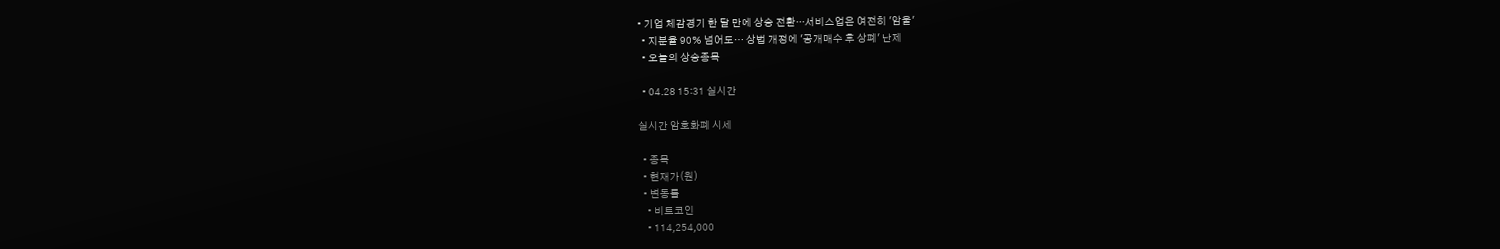• 기업 체감경기 한 달 만에 상승 전환···서비스업은 여전히 '암울'
  • 지분율 90% 넘어도… 상법 개정에 '공개매수 후 상폐' 난제
  • 오늘의 상승종목

  • 04.28 15:31 실시간

실시간 암호화폐 시세

  • 종목
  • 현재가(원)
  • 변동률
    • 비트코인
    • 114,254,000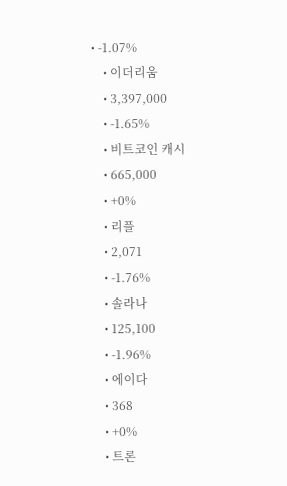• -1.07%
    • 이더리움
    • 3,397,000
    • -1.65%
    • 비트코인 캐시
    • 665,000
    • +0%
    • 리플
    • 2,071
    • -1.76%
    • 솔라나
    • 125,100
    • -1.96%
    • 에이다
    • 368
    • +0%
    • 트론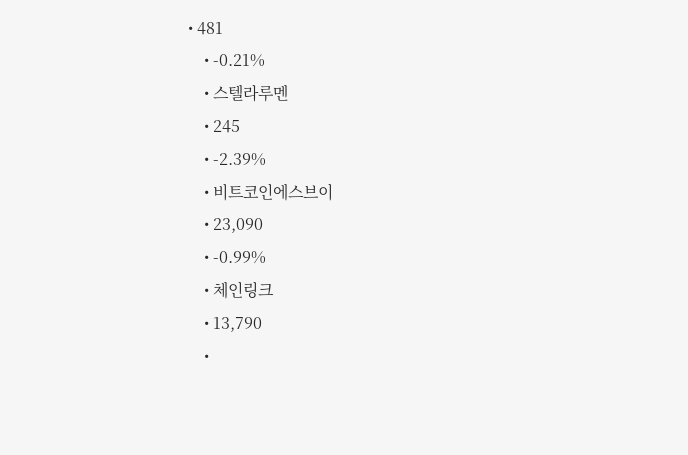• 481
    • -0.21%
    • 스텔라루멘
    • 245
    • -2.39%
    • 비트코인에스브이
    • 23,090
    • -0.99%
    • 체인링크
    • 13,790
    •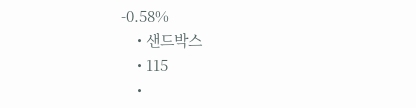-0.58%
    • 샌드박스
    • 115
    •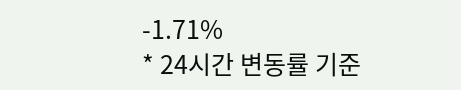-1.71%
* 24시간 변동률 기준